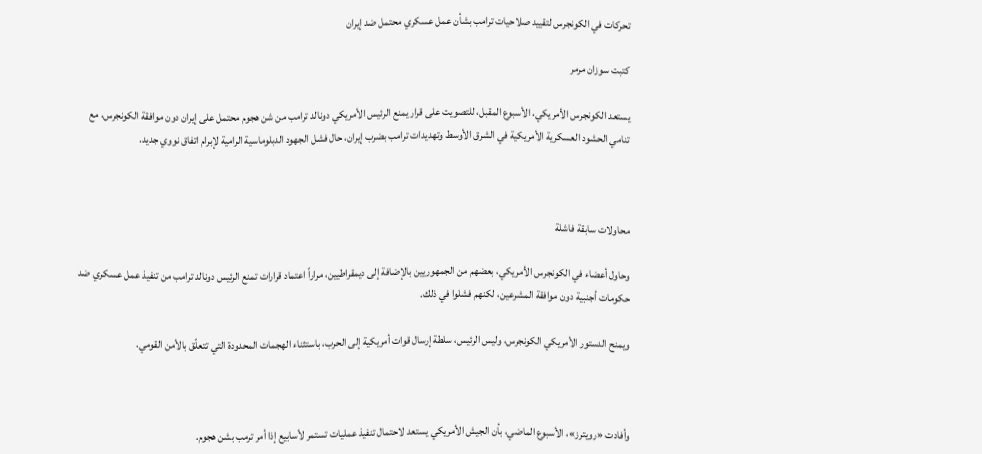تحركات في الكونجرس لتقييد صلاحيات ترامب بشأن عمل عسكري محتمل ضد إيران

كتبت سوزان مرمر

يستعد الكونجرس الأمريكي، الأسبوع المقبل، للتصويت على قرار يمنع الرئيس الأمريكي دونالد ترامب من شن هجوم محتمل على إيران دون موافقة الكونجرس، مع تنامي الحشود العسكرية الأمريكية في الشرق الأوسط وتهديدات ترامب بضرب إيران، حال فشل الجهود الدبلوماسية الرامية لإبرام اتفاق نووي جديد.



محاولات سابقة فاشلة

وحاول أعضاء في الكونجرس الأمريكي، بعضهم من الجمهوريين بالإضافة إلى ديمقراطيين، مراراً اعتماد قرارات تمنع الرئيس دونالد ترامب من تنفيذ عمل عسكري ضد حكومات أجنبية دون موافقة المشرعين، لكنهم فشلوا في ذلك.

ويمنح الدستور الأمريكي الكونجرس، وليس الرئيس، سلطة إرسال قوات أمريكية إلى الحرب، باستثناء الهجمات المحدودة التي تتعلّق بالأمن القومي.



وأفادت «رويترز»، الأسبوع الماضي، بأن الجيش الأمريكي يستعد لاحتمال تنفيذ عمليات تستمر لأسابيع إذا أمر ترمب بشن هجوم.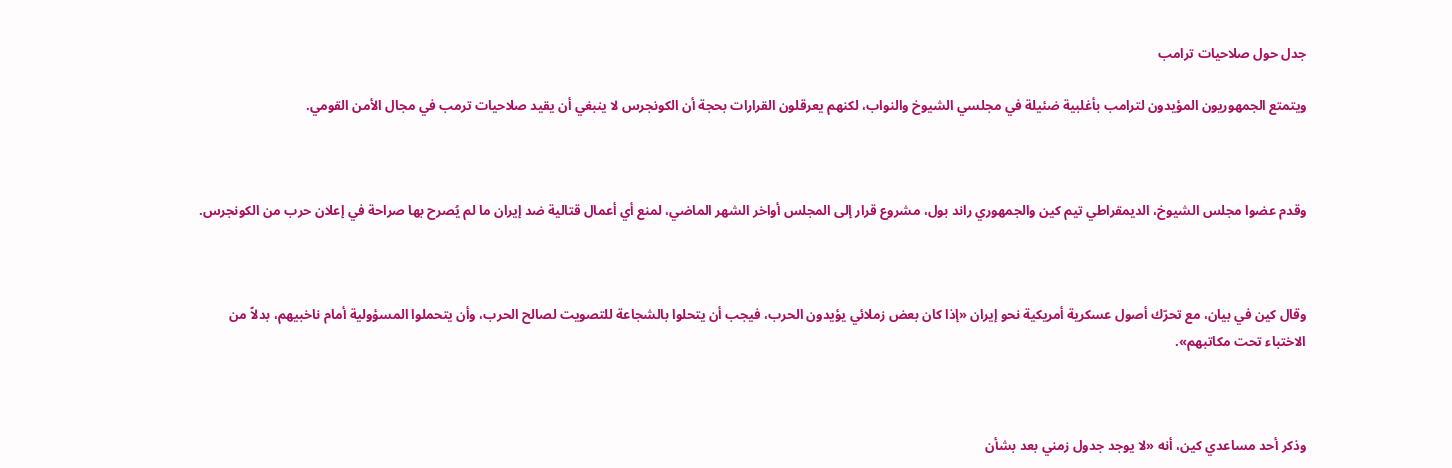جدل حول صلاحيات ترامب

ويتمتع الجمهوريون المؤيدون لترامب بأغلبية ضئيلة في مجلسي الشيوخ والنواب، لكنهم يعرقلون القرارات بحجة أن الكونجرس لا ينبغي أن يقيد صلاحيات ترمب في مجال الأمن القومي.



وقدم عضوا مجلس الشيوخ، الديمقراطي تيم كين والجمهوري راند بول، مشروع قرار إلى المجلس أواخر الشهر الماضي، لمنع أي أعمال قتالية ضد إيران ما لم يُصرح بها صراحة في إعلان حرب من الكونجرس.



وقال كين في بيان، مع تحرّك أصول عسكرية أمريكية نحو إيران «إذا كان بعض زملائي يؤيدون الحرب، فيجب أن يتحلوا بالشجاعة للتصويت لصالح الحرب، وأن يتحملوا المسؤولية أمام ناخبيهم، بدلاً من الاختباء تحت مكاتبهم».



وذكر أحد مساعدي كين، أنه «لا يوجد جدول زمني بعد بشأن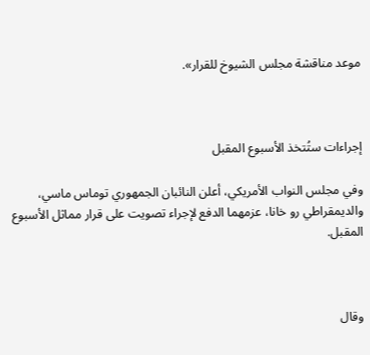موعد مناقشة مجلس الشيوخ للقرار».



إجراءات ستُتخذ الأسبوع المقبل

وفي مجلس النواب الأمريكي، أعلن النائبان الجمهوري توماس ماسي، والديمقراطي رو خانا، عزمهما الدفع لإجراء تصويت على قرار مماثل الأسبوع المقبل.



وقال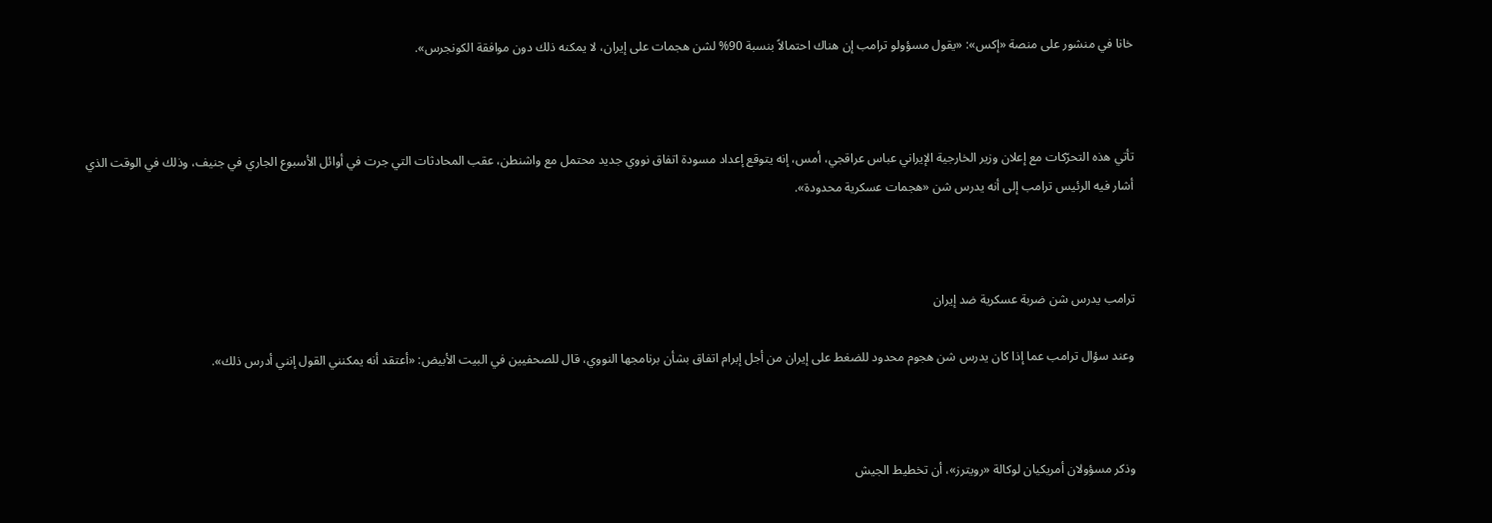خانا في منشور على منصة «إكس»: «يقول مسؤولو ترامب إن هناك احتمالاً بنسبة 90% لشن هجمات على إيران، لا يمكنه ذلك دون موافقة الكونجرس».



تأتي هذه التحرّكات مع إعلان وزير الخارجية الإيراني عباس عراقجي، أمس، إنه يتوقع إعداد مسودة اتفاق نووي جديد محتمل مع واشنطن، عقب المحادثات التي جرت في أوائل الأسبوع الجاري في جنيف، وذلك في الوقت الذي أشار فيه الرئيس ترامب إلى أنه يدرس شن «هجمات عسكرية محدودة».



ترامب يدرس شن ضربة عسكرية ضد إيران

وعند سؤال ترامب عما إذا كان يدرس شن هجوم محدود للضغط على إيران من أجل إبرام اتفاق بشأن برنامجها النووي، قال للصحفيين في البيت الأبيض: «أعتقد أنه يمكنني القول إنني أدرس ذلك».



وذكر مسؤولان أمريكيان لوكالة «رويترز»، أن تخطيط الجيش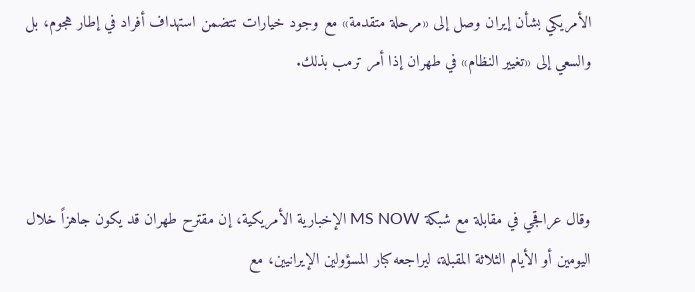الأمريكي بشأن إيران وصل إلى «مرحلة متقدمة» مع وجود خيارات تتضمن استهداف أفراد في إطار هجوم، بل والسعي إلى «تغيير النظام» في طهران إذا أمر ترمب بذلك.



وقال عراقجي في مقابلة مع شبكة MS NOW الإخبارية الأمريكية، إن مقترح طهران قد يكون جاهزاً خلال اليومين أو الأيام الثلاثة المقبلة، ليراجعه كبار المسؤولين الإيرانيين، مع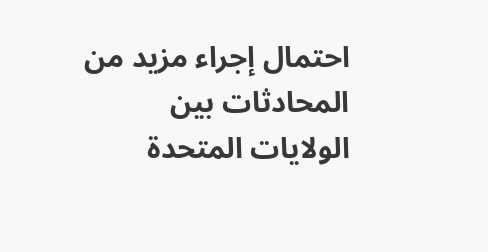احتمال إجراء مزيد من المحادثات بين الولايات المتحدة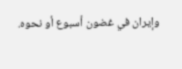وإيران في غضون أسبوع أو نحوه.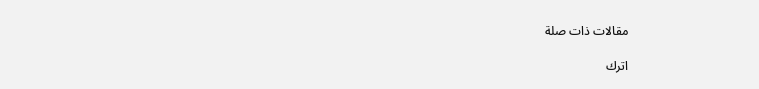مقالات ذات صلة

اترك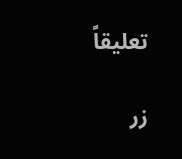تعليقاً

زر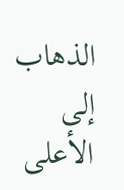الذهاب إلى الأعلى